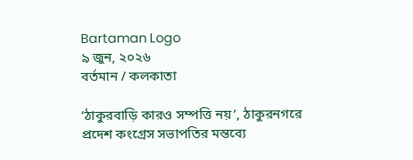Bartaman Logo
৯ জুন, ২০২৬
বর্তমান / কলকাতা

‘ঠাকুরবাড়ি কারও সম্পত্তি নয়’, ঠাকুরনগরে প্রদেশ কংগ্রেস সভাপতির মন্তব্যে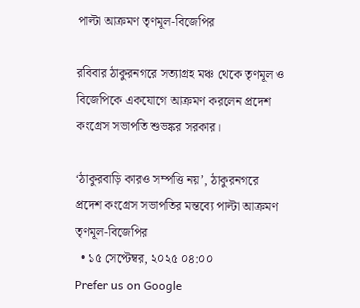পাল্টা আক্রমণ তৃণমূল-বিজেপির

রবিবার ঠাকুরনগরে সত্যাগ্রহ মঞ্চ থেকে তৃণমূল ও বিজেপিকে একযোগে আক্রমণ করলেন প্রদেশ কংগ্রেস সভাপতি শুভঙ্কর সরকার।

‘ঠাকুরবাড়ি কারও সম্পত্তি নয়’, ঠাকুরনগরে প্রদেশ কংগ্রেস সভাপতির মন্তব্যে পাল্টা আক্রমণ তৃণমূল-বিজেপির
  • ১৫ সেপ্টেম্বর, ২০২৫ ০৪:০০
Prefer us on Google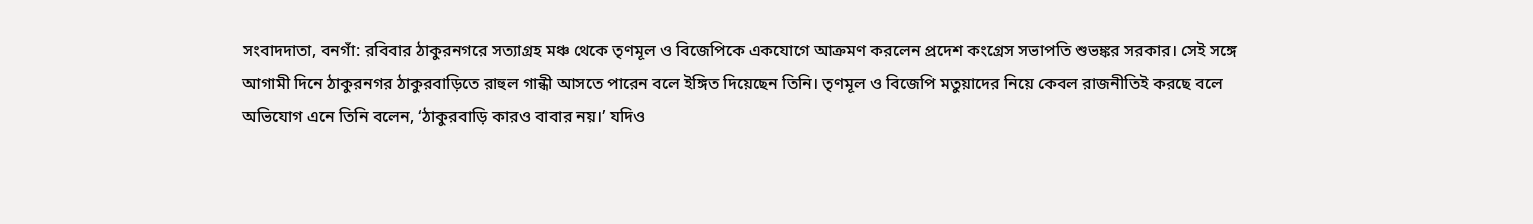সংবাদদাতা, বনগাঁ: রবিবার ঠাকুরনগরে সত্যাগ্রহ মঞ্চ থেকে তৃণমূল ও বিজেপিকে একযোগে আক্রমণ করলেন প্রদেশ কংগ্রেস সভাপতি শুভঙ্কর সরকার। সেই সঙ্গে আগামী দিনে ঠাকুরনগর ঠাকুরবাড়িতে রাহুল গান্ধী আসতে পারেন বলে ইঙ্গিত দিয়েছেন তিনি। তৃণমূল ও বিজেপি মতুয়াদের নিয়ে কেবল রাজনীতিই করছে বলে অভিযোগ এনে তিনি বলেন, ‘ঠাকুরবাড়ি কারও বাবার নয়।’ যদিও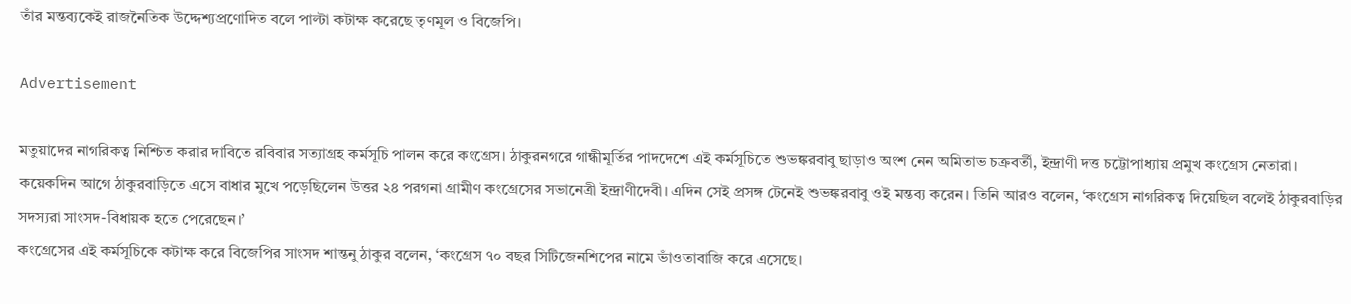তাঁর মন্তব্যকেই রাজনৈতিক উদ্দেশ্যপ্রণোদিত বলে পাল্টা কটাক্ষ করেছে তৃণমূল ও বিজেপি।

Advertisement

মতুয়াদের নাগরিকত্ব নিশ্চিত করার দাবিতে রবিবার সত্যাগ্রহ কর্মসূচি পালন করে কংগ্রেস। ঠাকুরনগরে গান্ধীমূর্তির পাদদেশে এই কর্মসূচিতে শুভঙ্করবাবু ছাড়াও অংশ নেন অমিতাভ চক্রবর্তী, ইন্দ্রাণী দত্ত চট্টোপাধ্যায় প্রমুখ কংগ্রেস নেতারা। কয়েকদিন আগে ঠাকুরবাড়িতে এসে বাধার মুখে পড়েছিলেন উত্তর ২৪ পরগনা গ্রামীণ কংগ্রেসের সভানেত্রী ইন্দ্রাণীদেবী। এদিন সেই প্রসঙ্গ টেনেই শুভঙ্করবাবু ওই মন্তব্য করেন। তিনি আরও বলেন, ‘কংগ্রেস নাগরিকত্ব দিয়েছিল বলেই ঠাকুরবাড়ির সদস্যরা সাংসদ-বিধায়ক হতে পেরেছেন।’
কংগ্রেসের এই কর্মসূচিকে কটাক্ষ করে বিজেপির সাংসদ শান্তনু ঠাকুর বলেন, ‘কংগ্রেস ৭০ বছর সিটিজেনশিপের নামে ভাঁওতাবাজি করে এসেছে।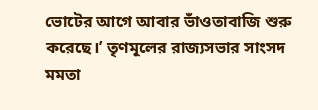ভোটের আগে আবার ভাঁওতাবাজি শুরু করেছে।’ তৃণমূলের রাজ্যসভার সাংসদ মমতা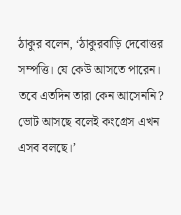ঠাকুর বলেন, ‘ঠাকুরবাড়ি দেবোত্তর সম্পত্তি। যে কেউ আসতে পারেন। তবে এতদিন তারা কেন আসেননি? ভোট আসছে বলেই কংগ্রেস এখন এসব বলছে।’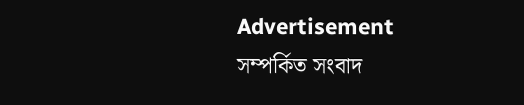Advertisement
সম্পর্কিত সংবাদ